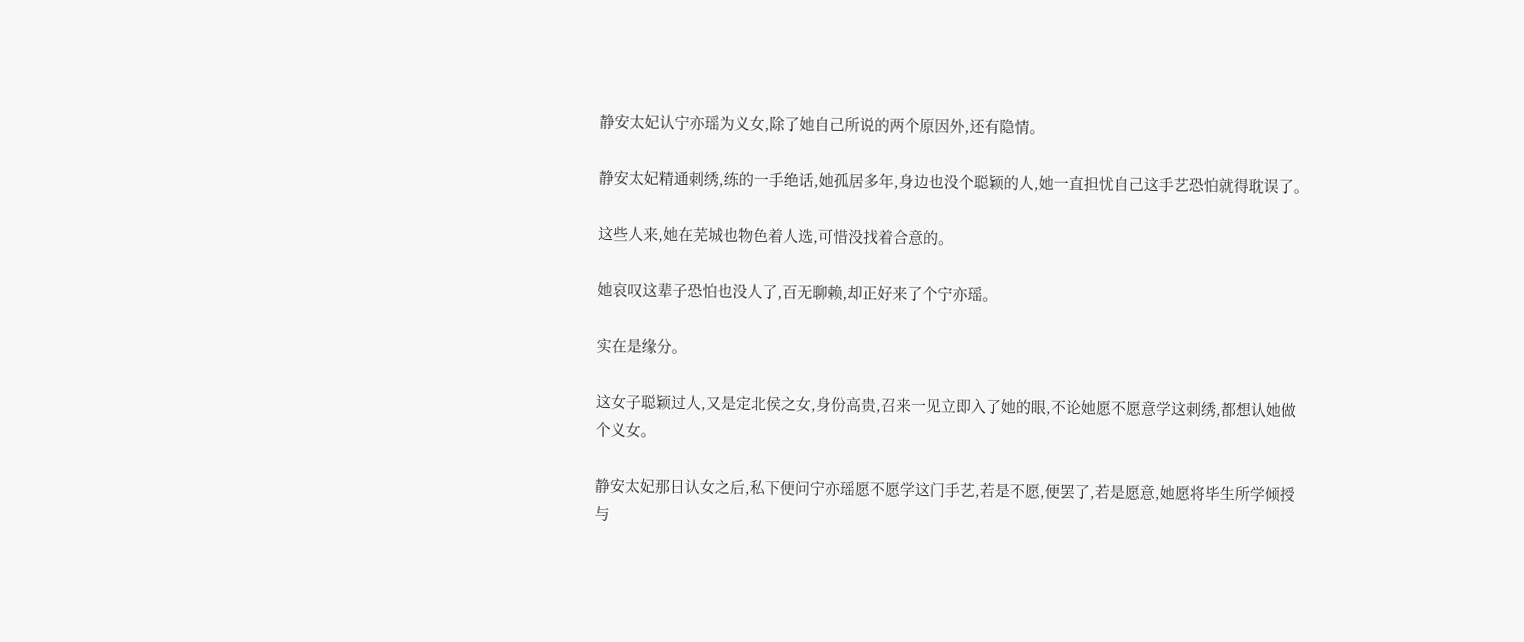静安太妃认宁亦瑶为义女,除了她自己所说的两个原因外,还有隐情。

静安太妃精通刺绣,练的一手绝话,她孤居多年,身边也没个聪颖的人,她一直担忧自己这手艺恐怕就得耽误了。

这些人来,她在芜城也物色着人选,可惜没找着合意的。

她哀叹这辈子恐怕也没人了,百无聊赖,却正好来了个宁亦瑶。

实在是缘分。

这女子聪颖过人,又是定北侯之女,身份高贵,召来一见立即入了她的眼,不论她愿不愿意学这刺绣,都想认她做个义女。

静安太妃那日认女之后,私下便问宁亦瑶愿不愿学这门手艺,若是不愿,便罢了,若是愿意,她愿将毕生所学倾授与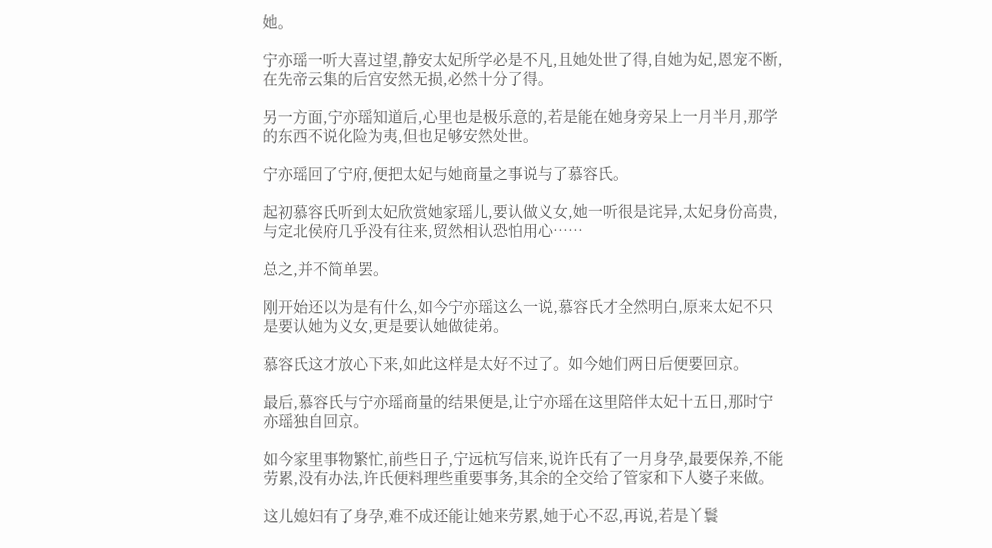她。

宁亦瑶一听大喜过望,静安太妃所学必是不凡,且她处世了得,自她为妃,恩宠不断,在先帝云集的后宫安然无损,必然十分了得。

另一方面,宁亦瑶知道后,心里也是极乐意的,若是能在她身旁呆上一月半月,那学的东西不说化险为夷,但也足够安然处世。

宁亦瑶回了宁府,便把太妃与她商量之事说与了慕容氏。

起初慕容氏听到太妃欣赏她家瑶儿,要认做义女,她一听很是诧异,太妃身份高贵,与定北侯府几乎没有往来,贸然相认恐怕用心……

总之,并不简单罢。

刚开始还以为是有什么,如今宁亦瑶这么一说,慕容氏才全然明白,原来太妃不只是要认她为义女,更是要认她做徒弟。

慕容氏这才放心下来,如此这样是太好不过了。如今她们两日后便要回京。

最后,慕容氏与宁亦瑶商量的结果便是,让宁亦瑶在这里陪伴太妃十五日,那时宁亦瑶独自回京。

如今家里事物繁忙,前些日子,宁远杭写信来,说许氏有了一月身孕,最要保养,不能劳累,没有办法,许氏便料理些重要事务,其余的全交给了管家和下人婆子来做。

这儿媳妇有了身孕,难不成还能让她来劳累,她于心不忍,再说,若是丫鬟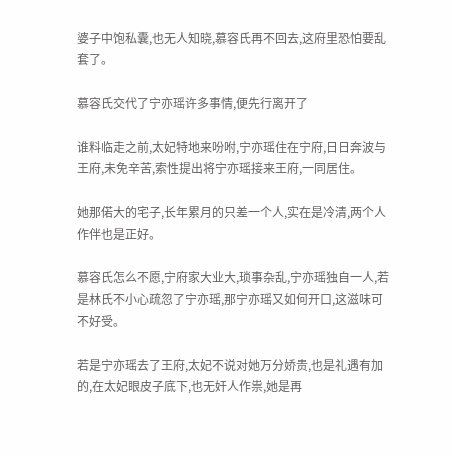婆子中饱私囊,也无人知晓,慕容氏再不回去,这府里恐怕要乱套了。

慕容氏交代了宁亦瑶许多事情,便先行离开了

谁料临走之前,太妃特地来吩咐,宁亦瑶住在宁府,日日奔波与王府,未免辛苦,索性提出将宁亦瑶接来王府,一同居住。

她那偌大的宅子,长年累月的只差一个人,实在是冷清,两个人作伴也是正好。

慕容氏怎么不愿,宁府家大业大,琐事杂乱,宁亦瑶独自一人,若是林氏不小心疏忽了宁亦瑶,那宁亦瑶又如何开口,这滋味可不好受。

若是宁亦瑶去了王府,太妃不说对她万分娇贵,也是礼遇有加的,在太妃眼皮子底下,也无奸人作祟,她是再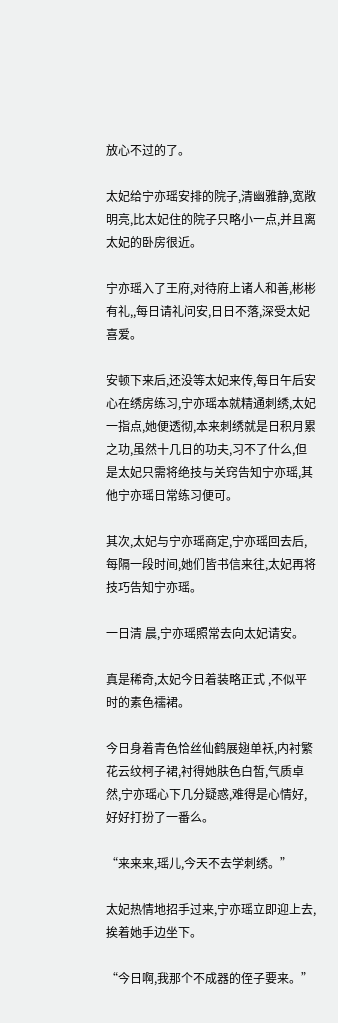放心不过的了。

太妃给宁亦瑶安排的院子,清幽雅静,宽敞明亮,比太妃住的院子只略小一点,并且离太妃的卧房很近。

宁亦瑶入了王府,对待府上诸人和善,彬彬有礼,,每日请礼问安,日日不落,深受太妃喜爱。

安顿下来后,还没等太妃来传,每日午后安心在绣房练习,宁亦瑶本就精通刺绣,太妃一指点,她便透彻,本来刺绣就是日积月累之功,虽然十几日的功夫,习不了什么,但是太妃只需将绝技与关窍告知宁亦瑶,其他宁亦瑶日常练习便可。

其次,太妃与宁亦瑶商定,宁亦瑶回去后,每隔一段时间,她们皆书信来往,太妃再将技巧告知宁亦瑶。

一日清 晨,宁亦瑶照常去向太妃请安。

真是稀奇,太妃今日着装略正式 ,不似平时的素色襦裙。

今日身着青色恰丝仙鹤展翅单袄,内衬繁花云纹柯子裙,衬得她肤色白皙,气质卓然,宁亦瑶心下几分疑惑,难得是心情好,好好打扮了一番么。

“来来来,瑶儿,今天不去学刺绣。”

太妃热情地招手过来,宁亦瑶立即迎上去,挨着她手边坐下。

“今日啊,我那个不成器的侄子要来。”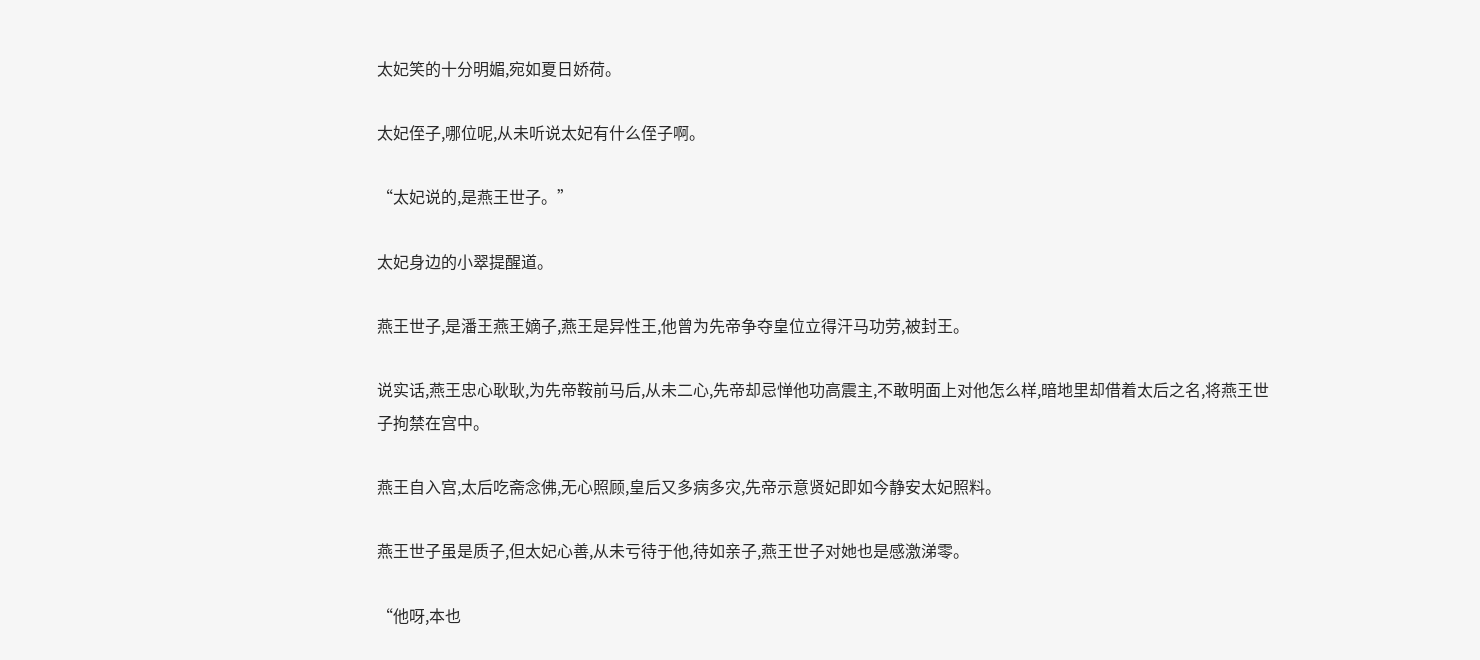太妃笑的十分明媚,宛如夏日娇荷。

太妃侄子,哪位呢,从未听说太妃有什么侄子啊。

“太妃说的,是燕王世子。”

太妃身边的小翠提醒道。

燕王世子,是潘王燕王嫡子,燕王是异性王,他曾为先帝争夺皇位立得汗马功劳,被封王。

说实话,燕王忠心耿耿,为先帝鞍前马后,从未二心,先帝却忌惮他功高震主,不敢明面上对他怎么样,暗地里却借着太后之名,将燕王世子拘禁在宫中。

燕王自入宫,太后吃斋念佛,无心照顾,皇后又多病多灾,先帝示意贤妃即如今静安太妃照料。

燕王世子虽是质子,但太妃心善,从未亏待于他,待如亲子,燕王世子对她也是感激涕零。

“他呀,本也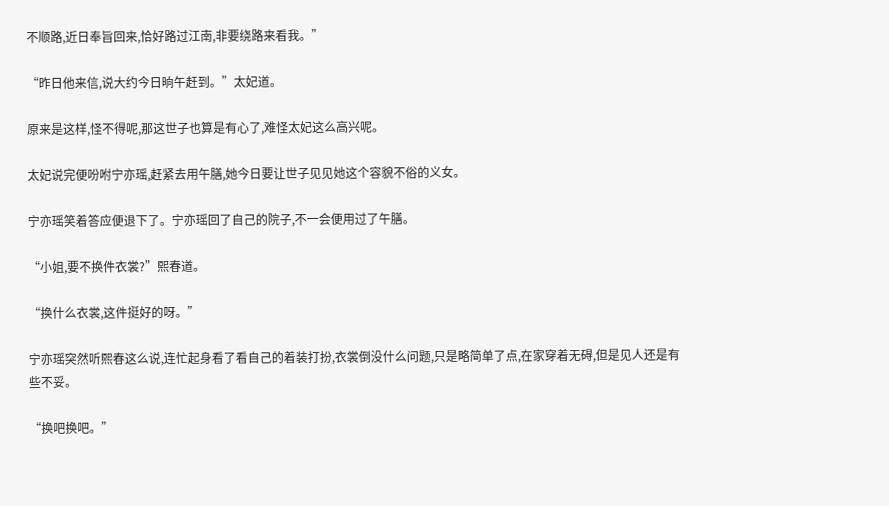不顺路,近日奉旨回来,恰好路过江南,非要绕路来看我。”

“昨日他来信,说大约今日晌午赶到。”太妃道。

原来是这样,怪不得呢,那这世子也算是有心了,难怪太妃这么高兴呢。

太妃说完便吩咐宁亦瑶,赶紧去用午膳,她今日要让世子见见她这个容貌不俗的义女。

宁亦瑶笑着答应便退下了。宁亦瑶回了自己的院子,不一会便用过了午膳。

“小姐,要不换件衣裳?”熙春道。

“换什么衣裳,这件挺好的呀。”

宁亦瑶突然听熙春这么说,连忙起身看了看自己的着装打扮,衣裳倒没什么问题,只是略简单了点,在家穿着无碍,但是见人还是有些不妥。

“换吧换吧。”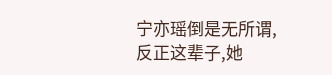宁亦瑶倒是无所谓,反正这辈子,她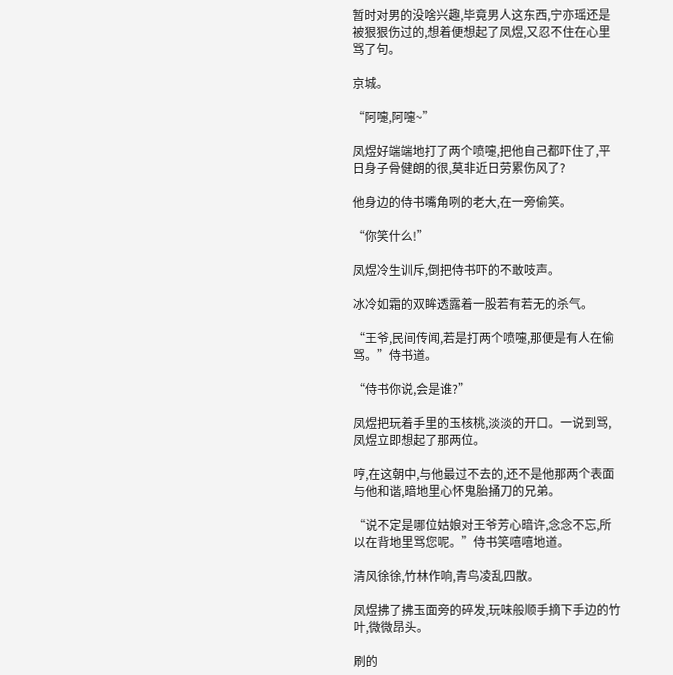暂时对男的没啥兴趣,毕竟男人这东西,宁亦瑶还是被狠狠伤过的,想着便想起了凤煜,又忍不住在心里骂了句。

京城。

“阿嚏,阿嚏~”

凤煜好端端地打了两个喷嚏,把他自己都吓住了,平日身子骨健朗的很,莫非近日劳累伤风了?

他身边的侍书嘴角咧的老大,在一旁偷笑。

“你笑什么!”

凤煜冷生训斥,倒把侍书吓的不敢吱声。

冰冷如霜的双眸透露着一股若有若无的杀气。

“王爷,民间传闻,若是打两个喷嚏,那便是有人在偷骂。”侍书道。

“侍书你说,会是谁?”

凤煜把玩着手里的玉核桃,淡淡的开口。一说到骂,凤煜立即想起了那两位。

哼,在这朝中,与他最过不去的,还不是他那两个表面与他和谐,暗地里心怀鬼胎捅刀的兄弟。

“说不定是哪位姑娘对王爷芳心暗许,念念不忘,所以在背地里骂您呢。”侍书笑嘻嘻地道。

清风徐徐,竹林作响,青鸟凌乱四散。

凤煜拂了拂玉面旁的碎发,玩味般顺手摘下手边的竹叶,微微昂头。

刷的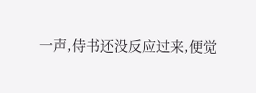一声,侍书还没反应过来,便觉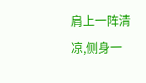肩上一阵清凉,侧身一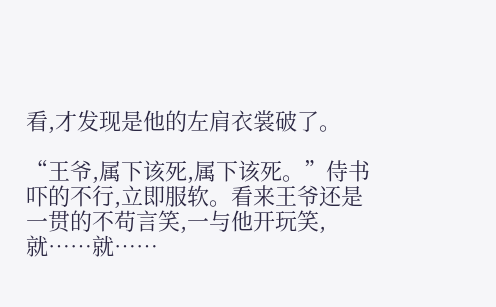看,才发现是他的左肩衣裳破了。

“王爷,属下该死,属下该死。”侍书吓的不行,立即服软。看来王爷还是一贯的不苟言笑,一与他开玩笑,就……就……